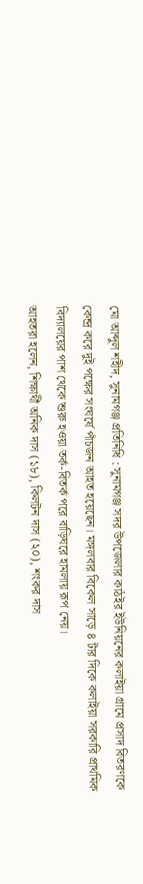মো আব্দুল শহীদ, সুনামগঞ্জ প্রতিনিধি : সুনামগঞ্জ সদর উপজেলার কাঠইর ইউনিয়নের কলাইয়া গ্রামে প্রসাদ বিতরণকে কেন্দ্র করে দুই পক্ষের সংঘর্ষে পাঁচজন আহত হয়েছেন। মঙ্গলবার বিকেল সাড়ে ৪ টার দিকে কলাইয়া সরকারি প্রাথমিক বিদ্যালয়ের পাশ থেকে শুরু হওয়া তর্ক-বিতর্ক পরে বাড়িঘরে হামলায় রূপ নেয়।
আহতরা হলেন, শিক্ষার্থী অনিক দাস (১৮), কিলটন দাস (২০), শংকর দাস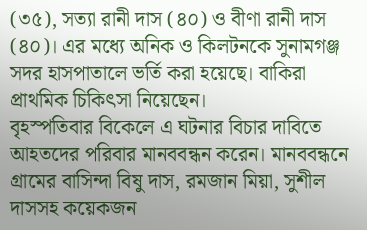(৩৫), সত্যা রানী দাস (৪০) ও বীণা রানী দাস (৪০)। এর মধ্যে অনিক ও কিলটনকে সুনামগঞ্জ সদর হাসপাতালে ভর্তি করা হয়েছে। বাকিরা প্রাথমিক চিকিৎসা নিয়েছেন।
বৃহস্পতিবার বিকেলে এ ঘটনার বিচার দাবিতে আহতদের পরিবার মানববন্ধন করেন। মানববন্ধনে গ্রামের বাসিন্দা বিষু দাস, রমজান মিয়া, সুশীল দাসসহ কয়েকজন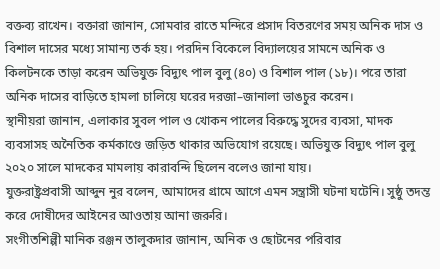বক্তব্য রাখেন। বক্তারা জানান, সোমবার রাতে মন্দিরে প্রসাদ বিতরণের সময় অনিক দাস ও বিশাল দাসের মধ্যে সামান্য তর্ক হয়। পরদিন বিকেলে বিদ্যালয়ের সামনে অনিক ও কিলটনকে তাড়া করেন অভিযুক্ত বিদ্যুৎ পাল বুলু (৪০) ও বিশাল পাল (১৮)। পরে তারা অনিক দাসের বাড়িতে হামলা চালিয়ে ঘরের দরজা–জানালা ভাঙচুর করেন।
স্থানীয়রা জানান, এলাকার সুবল পাল ও খোকন পালের বিরুদ্ধে সুদের ব্যবসা, মাদক ব্যবসাসহ অনৈতিক কর্মকাণ্ডে জড়িত থাকার অভিযোগ রয়েছে। অভিযুক্ত বিদ্যুৎ পাল বুলু ২০২০ সালে মাদকের মামলায় কারাবন্দি ছিলেন বলেও জানা যায়।
যুক্তরাষ্ট্রপ্রবাসী আব্দুন নুর বলেন, আমাদের গ্রামে আগে এমন সন্ত্রাসী ঘটনা ঘটেনি। সুষ্ঠু তদন্ত করে দোষীদের আইনের আওতায় আনা জরুরি।
সংগীতশিল্পী মানিক রঞ্জন তালুকদার জানান, অনিক ও ছোটনের পরিবার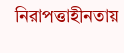নিরাপত্তাহীনতায়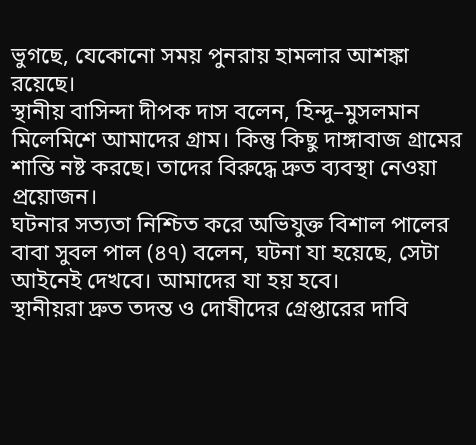ভুগছে, যেকোনো সময় পুনরায় হামলার আশঙ্কা রয়েছে।
স্থানীয় বাসিন্দা দীপক দাস বলেন, হিন্দু–মুসলমান মিলেমিশে আমাদের গ্রাম। কিন্তু কিছু দাঙ্গাবাজ গ্রামের শান্তি নষ্ট করছে। তাদের বিরুদ্ধে দ্রুত ব্যবস্থা নেওয়া প্রয়োজন।
ঘটনার সত্যতা নিশ্চিত করে অভিযুক্ত বিশাল পালের বাবা সুবল পাল (৪৭) বলেন, ঘটনা যা হয়েছে, সেটা আইনেই দেখবে। আমাদের যা হয় হবে।
স্থানীয়রা দ্রুত তদন্ত ও দোষীদের গ্রেপ্তারের দাবি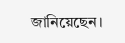জানিয়েছেন।